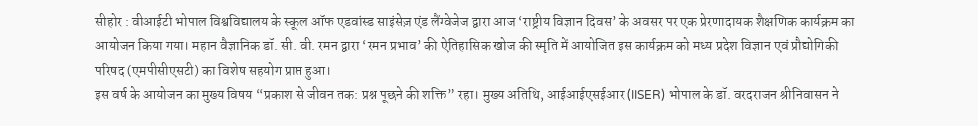सीहोर : वीआईटी भोपाल विश्वविद्यालय के स्कूल ऑफ एडवांस्ड साइंसेज़ एंड लैंग्वेजेज द्वारा आज ‘राष्ट्रीय विज्ञान दिवस’ के अवसर पर एक प्रेरणादायक शैक्षणिक कार्यक्रम का आयोजन किया गया। महान वैज्ञानिक डॉ. सी. वी. रमन द्वारा ‘रमन प्रभाव’ की ऐतिहासिक खोज की स्मृति में आयोजित इस कार्यक्रम को मध्य प्रदेश विज्ञान एवं प्रौद्योगिकी परिषद (एमपीसीएसटी) का विशेष सहयोग प्राप्त हुआ।
इस वर्ष के आयोजन का मुख्य विषय “प्रकाश से जीवन तक: प्रश्न पूछने की शक्ति” रहा। मुख्य अतिथि, आईआईएसईआर (IISER) भोपाल के डॉ. वरदराजन श्रीनिवासन ने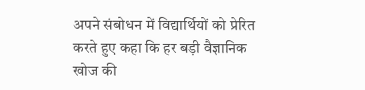अपने संबोधन में विद्यार्थियों को प्रेरित करते हुए कहा कि हर बड़ी वैज्ञानिक खोज की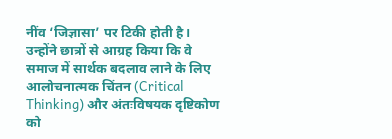नींव ‘जिज्ञासा’ पर टिकी होती है। उन्होंने छात्रों से आग्रह किया कि वे समाज में सार्थक बदलाव लाने के लिए आलोचनात्मक चिंतन (Critical Thinking) और अंतःविषयक दृष्टिकोण को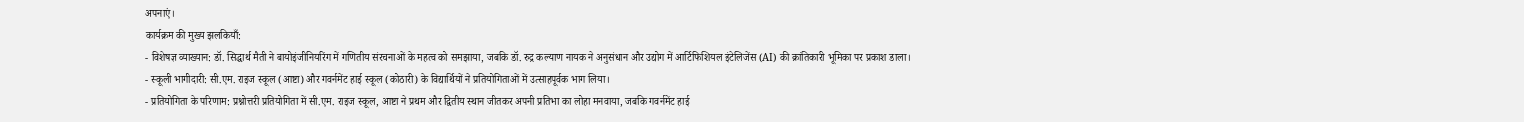अपनाएं।
कार्यक्रम की मुख्य झलकियाँ:
- विशेषज्ञ व्याख्यान: डॉ. सिद्धार्थ मैती ने बायोइंजीनियरिंग में गणितीय संरचनाओं के महत्व को समझाया, जबकि डॉ. रुद्र कल्याण नायक ने अनुसंधान और उद्योग में आर्टिफिशियल इंटेलिजेंस (AI) की क्रांतिकारी भूमिका पर प्रकाश डाला।
- स्कूली भागीदारी: सी.एम. राइज स्कूल (आष्टा) और गवर्नमेंट हाई स्कूल (कोठारी) के विद्यार्थियों ने प्रतियोगिताओं में उत्साहपूर्वक भाग लिया।
- प्रतियोगिता के परिणाम: प्रश्नोत्तरी प्रतियोगिता में सी.एम. राइज स्कूल, आष्टा ने प्रथम और द्वितीय स्थान जीतकर अपनी प्रतिभा का लोहा मनवाया, जबकि गवर्नमेंट हाई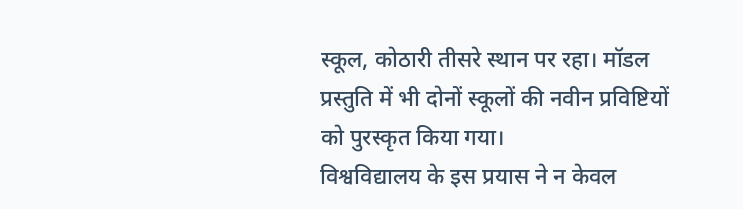स्कूल, कोठारी तीसरे स्थान पर रहा। मॉडल प्रस्तुति में भी दोनों स्कूलों की नवीन प्रविष्टियों को पुरस्कृत किया गया।
विश्वविद्यालय के इस प्रयास ने न केवल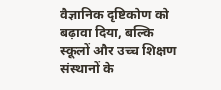वैज्ञानिक दृष्टिकोण को बढ़ावा दिया, बल्कि स्कूलों और उच्च शिक्षण संस्थानों के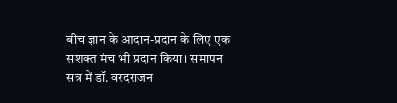बीच ज्ञान के आदान-प्रदान के लिए एक सशक्त मंच भी प्रदान किया। समापन सत्र में डॉ. वरदराजन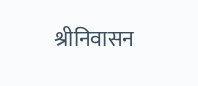श्रीनिवासन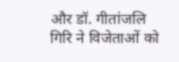और डॉ. गीतांजलि गिरि ने विजेताओं को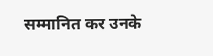सम्मानित कर उनके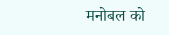मनोबल को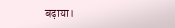बढ़ाया।